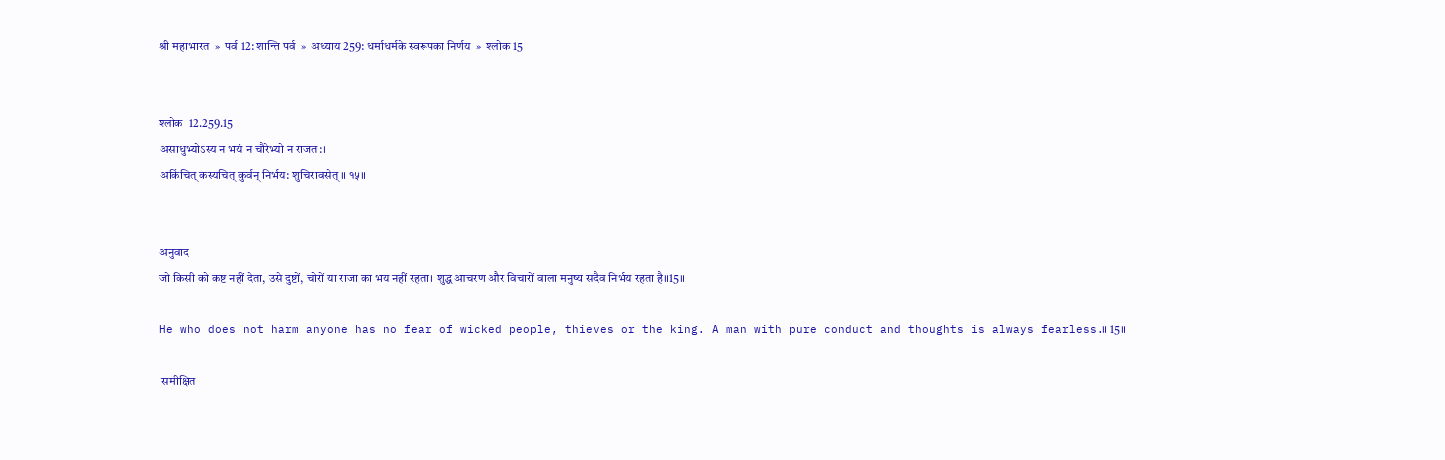श्री महाभारत  »  पर्व 12: शान्ति पर्व  »  अध्याय 259: धर्माधर्मके स्वरूपका निर्णय  »  श्लोक 15


श्लोक  12.259.15
असाधुभ्योऽस्य न भयं न चौरेभ्यो न राजत:।
अकिंचित् कस्यचित् कुर्वन् निर्भय: शुचिरावसेत् ॥ १५॥


अनुवाद
जो किसी को कष्ट नहीं देता, उसे दुष्टों, चोरों या राजा का भय नहीं रहता। शुद्ध आचरण और विचारों वाला मनुष्य सदैव निर्भय रहता है॥15॥

He who does not harm anyone has no fear of wicked people, thieves or the king. A man with pure conduct and thoughts is always fearless.॥ 15॥

 समीक्षित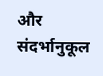और संदर्भानुकूल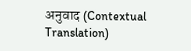अनुवाद (Contextual Translation)